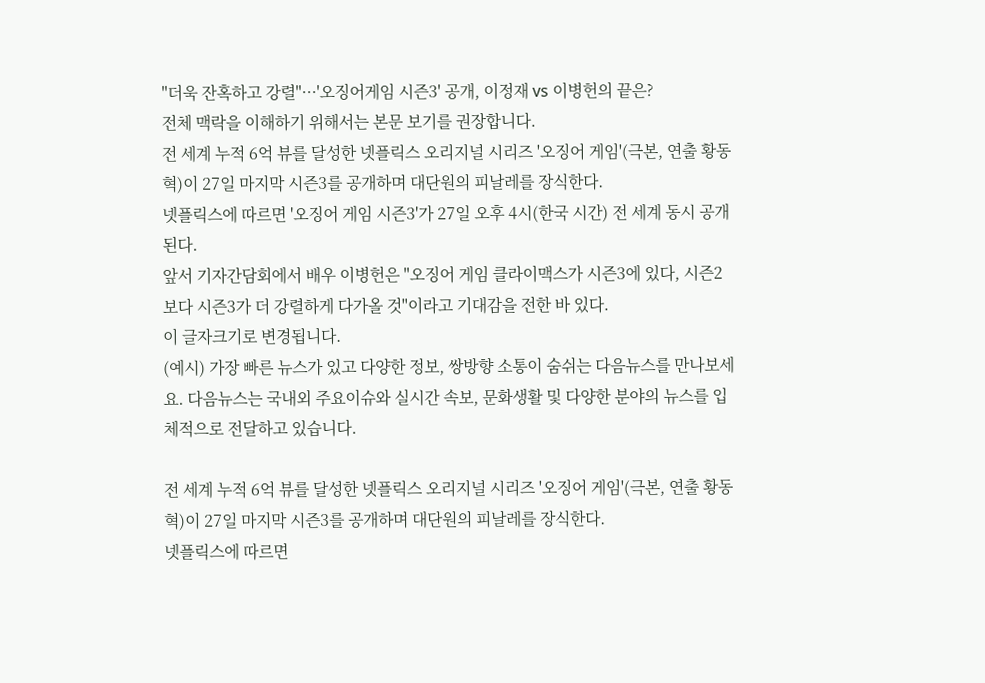"더욱 잔혹하고 강렬"···'오징어게임 시즌3' 공개, 이정재 vs 이병헌의 끝은?
전체 맥락을 이해하기 위해서는 본문 보기를 권장합니다.
전 세계 누적 6억 뷰를 달성한 넷플릭스 오리지널 시리즈 '오징어 게임'(극본, 연출 황동혁)이 27일 마지막 시즌3를 공개하며 대단원의 피날레를 장식한다.
넷플릭스에 따르면 '오징어 게임 시즌3'가 27일 오후 4시(한국 시간) 전 세계 동시 공개된다.
앞서 기자간담회에서 배우 이병헌은 "오징어 게임 클라이맥스가 시즌3에 있다, 시즌2보다 시즌3가 더 강렬하게 다가올 것"이라고 기대감을 전한 바 있다.
이 글자크기로 변경됩니다.
(예시) 가장 빠른 뉴스가 있고 다양한 정보, 쌍방향 소통이 숨쉬는 다음뉴스를 만나보세요. 다음뉴스는 국내외 주요이슈와 실시간 속보, 문화생활 및 다양한 분야의 뉴스를 입체적으로 전달하고 있습니다.

전 세계 누적 6억 뷰를 달성한 넷플릭스 오리지널 시리즈 '오징어 게임'(극본, 연출 황동혁)이 27일 마지막 시즌3를 공개하며 대단원의 피날레를 장식한다.
넷플릭스에 따르면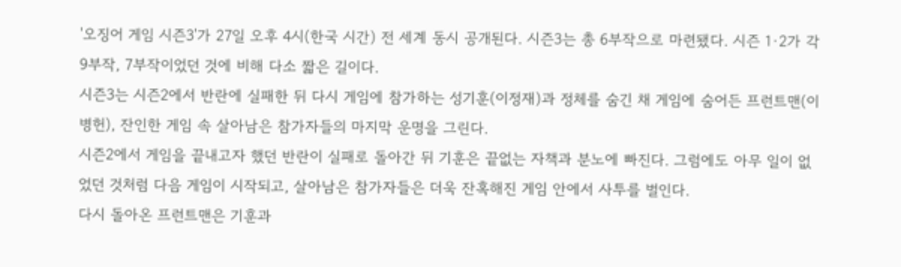'오징어 게임 시즌3'가 27일 오후 4시(한국 시간) 전 세계 동시 공개된다. 시즌3는 총 6부작으로 마련됐다. 시즌 1·2가 각 9부작, 7부작이었던 것에 비해 다소 짧은 길이다.
시즌3는 시즌2에서 반란에 실패한 뒤 다시 게임에 참가하는 성기훈(이정재)과 정체를 숨긴 채 게임에 숨어든 프런트맨(이병헌), 잔인한 게임 속 살아남은 참가자들의 마지막 운명을 그린다.
시즌2에서 게임을 끝내고자 했던 반란이 실패로 돌아간 뒤 기훈은 끝없는 자책과 분노에 빠진다. 그럼에도 아무 일이 없었던 것처럼 다음 게임이 시작되고, 살아남은 참가자들은 더욱 잔혹해진 게임 안에서 사투를 벌인다.
다시 돌아온 프런트맨은 기훈과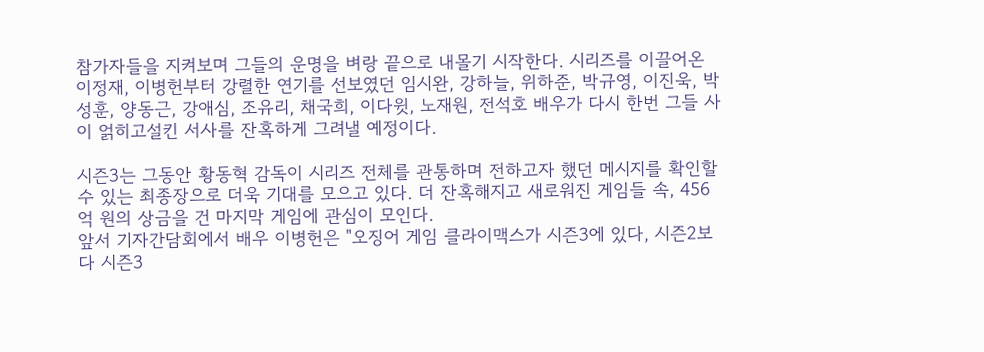참가자들을 지켜보며 그들의 운명을 벼랑 끝으로 내몰기 시작한다. 시리즈를 이끌어온 이정재, 이병헌부터 강렬한 연기를 선보였던 임시완, 강하늘, 위하준, 박규영, 이진욱, 박성훈, 양동근, 강애심, 조유리, 채국희, 이다윗, 노재원, 전석호 배우가 다시 한번 그들 사이 얽히고설킨 서사를 잔혹하게 그려낼 예정이다.

시즌3는 그동안 황동혁 감독이 시리즈 전체를 관통하며 전하고자 했던 메시지를 확인할 수 있는 최종장으로 더욱 기대를 모으고 있다. 더 잔혹해지고 새로워진 게임들 속, 456억 원의 상금을 건 마지막 게임에 관심이 모인다.
앞서 기자간담회에서 배우 이병헌은 "오징어 게임 클라이맥스가 시즌3에 있다, 시즌2보다 시즌3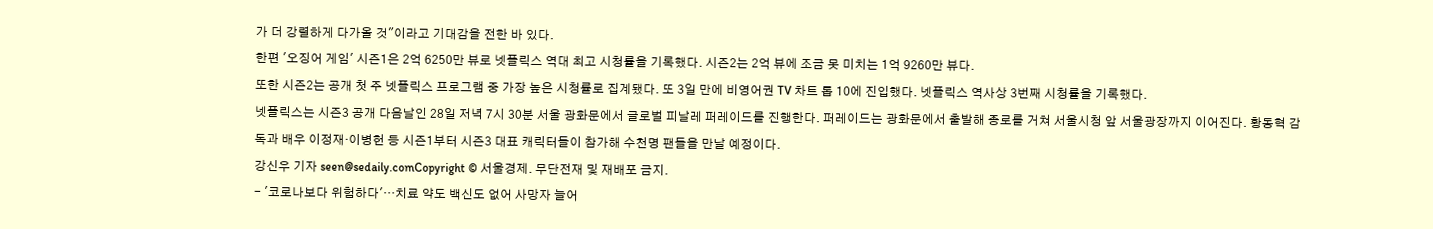가 더 강렬하게 다가올 것"이라고 기대감을 전한 바 있다.
한편 '오징어 게임' 시즌1은 2억 6250만 뷰로 넷플릭스 역대 최고 시청률을 기록했다. 시즌2는 2억 뷰에 조금 못 미치는 1억 9260만 뷰다.
또한 시즌2는 공개 첫 주 넷플릭스 프로그램 중 가장 높은 시청률로 집계됐다. 또 3일 만에 비영어권 TV 차트 톱 10에 진입했다. 넷플릭스 역사상 3번째 시청률을 기록했다.
넷플릭스는 시즌3 공개 다음날인 28일 저녁 7시 30분 서울 광화문에서 글로벌 피날레 퍼레이드를 진행한다. 퍼레이드는 광화문에서 출발해 종로를 거쳐 서울시청 앞 서울광장까지 이어진다. 황동혁 감독과 배우 이정재·이병헌 등 시즌1부터 시즌3 대표 캐릭터들이 참가해 수천명 팬들을 만날 예정이다.
강신우 기자 seen@sedaily.comCopyright © 서울경제. 무단전재 및 재배포 금지.
- '코로나보다 위험하다'…치료 약도 백신도 없어 사망자 늘어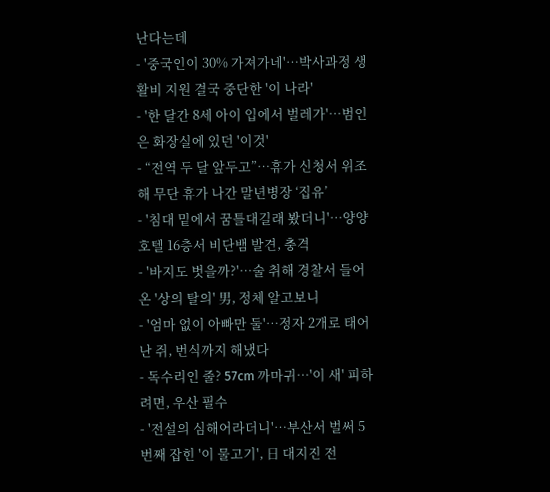난다는데
- '중국인이 30% 가져가네'…박사과정 생활비 지원 결국 중단한 '이 나라'
- '한 달간 8세 아이 입에서 벌레가'…범인은 화장실에 있던 '이것'
- “전역 두 달 앞두고”…휴가 신청서 위조해 무단 휴가 나간 말년병장 ‘집유’
- '침대 밑에서 꿈틀대길래 봤더니'…양양 호텔 16층서 비단뱀 발견, 충격
- '바지도 벗을까?'…술 취해 경찰서 들어온 '상의 탈의' 男, 정체 알고보니
- '엄마 없이 아빠만 둘'…정자 2개로 태어난 쥐, 번식까지 해냈다
- 독수리인 줄? 57cm 까마귀…'이 새' 피하려면, 우산 필수
- '전설의 심해어라더니'…부산서 벌써 5번째 잡힌 '이 물고기', 日 대지진 전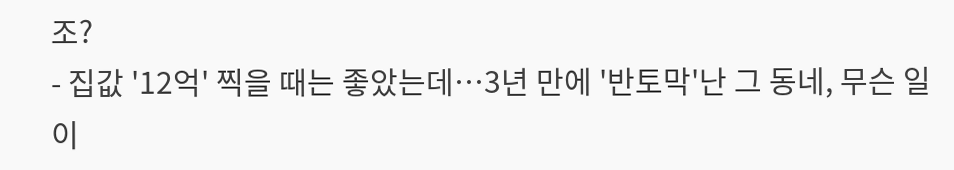조?
- 집값 '12억' 찍을 때는 좋았는데…3년 만에 '반토막'난 그 동네, 무슨 일이